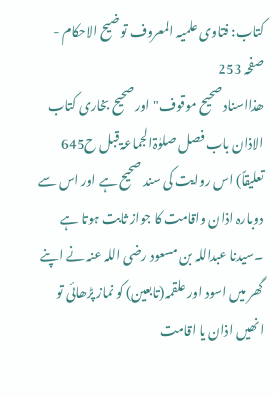کتاب: فتاوی علمیہ المعروف توضیح الاحکام - صفحہ 253
ھذااسناد صحیح موقوف"اور صحیح بخاری کتاب الاذان باب فصل صلوٰۃالجماعۃ قبل ح645 تعلیقاً) اس روایت کی سند صحیح ہے اور اس سے دوبارہ اذان واقامت کا جواز ثابت ہوتا ہے ۔سیدنا عبداللہ بن مسعود رضی اللہ عنہ نے اپنے گھر میں اسود اور علقمہ(تابعین) کو نماز پڑھائی تو انھیں اذان یا اقامت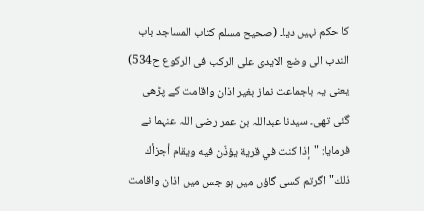کا حکم نہیں دیا۔ (صحیح مسلم کتاب المساجد باب الندب الی وضع الایدی علی الرکب فی الرکوع ح534) یعنی یہ باجماعت نماز بغیر اذان واقامت کے پڑھی گئی تھی۔ سیدنا عبداللہ بن عمر رضی اللہ عنہما نے فرمایا: "إذا كنت في قرية يؤذّن فيه ويقام أجزأك ذلك" اگرتم کسی گاؤں میں ہو جس میں اذان واقامت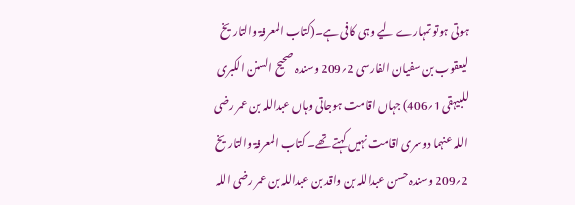ہوتی ہوتو تمہارے لیے وہی کافی ہے۔(کتاب المعرفۃ والتاریخ لیعقوب بن سفیان الفارسی 2؍209 وسندہ صحیح السنن الکبری للبیہقی 1؍406) جہاں اقامت ہوجاتی وہاں عبداللہ بن عمر رضی اللہ عنہما دوسری اقامت نہیں کہتے تھے۔ کتاب المعرفۃ والتاریخ 2؍209 وسندہ حسن عبداللہ بن واقد بن عبداللہ بن عمر رضی اللہ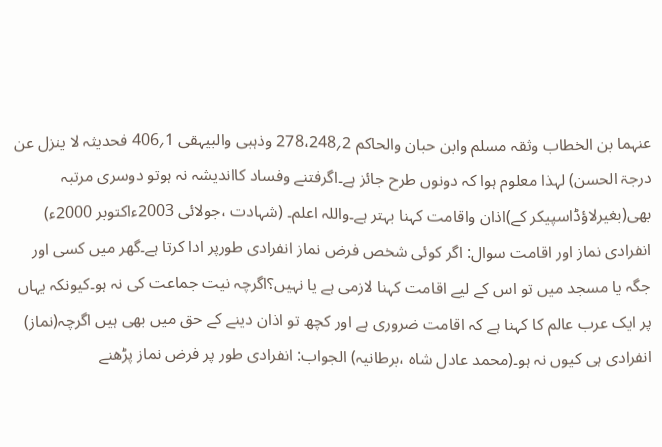عنہما بن الخطاب وثقہ مسلم وابن حبان والحاکم 2؍278،248 وذہبی والبیہقی 1؍406 فحدیثہ لا ینزل عن درجۃ الحسن) لہذا معلوم ہوا کہ دونوں طرح جائز ہے۔اگرفتنے وفساد کااندیشہ نہ ہوتو دوسری مرتبہ بھی(بغیرلاؤڈاسپیکر کے)اذان واقامت کہنا بہتر ہے۔واللہ اعلم۔ (شہادت ،جولائی 2003ءاکتوبر 2000ء) انفرادی نماز اور اقامت سوال: اگر کوئی شخص فرض نماز انفرادی طورپر ادا کرتا ہے۔گھر میں کسی اور جگہ یا مسجد میں تو اس کے لیے اقامت کہنا لازمی ہے یا نہیں؟اگرچہ نیت جماعت کی نہ ہو۔کیونکہ یہاں پر ایک عرب عالم کا کہنا ہے کہ اقامت ضروری ہے اور کچھ تو اذان دینے کے حق میں بھی ہیں اگرچہ(نماز) انفرادی ہی کیوں نہ ہو۔(محمد عادل شاہ ،برطانیہ) الجواب: انفرادی طور پر فرض نماز پڑھنے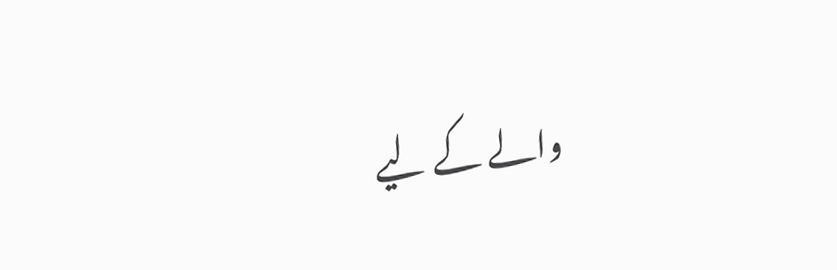والے کے لیے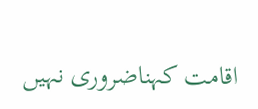اقامت کہناضروری نہیں